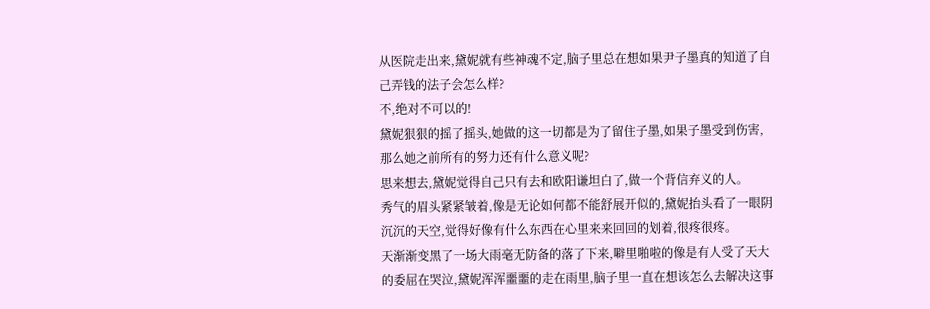从医院走出来,黛妮就有些神魂不定,脑子里总在想如果尹子墨真的知道了自己弄钱的法子会怎么样?
不,绝对不可以的!
黛妮狠狠的摇了摇头,她做的这一切都是为了留住子墨,如果子墨受到伤害,那么她之前所有的努力还有什么意义呢?
思来想去,黛妮觉得自己只有去和欧阳谦坦白了,做一个背信弃义的人。
秀气的眉头紧紧皱着,像是无论如何都不能舒展开似的,黛妮抬头看了一眼阴沉沉的天空,觉得好像有什么东西在心里来来回回的划着,很疼很疼。
天渐渐变黑了一场大雨毫无防备的落了下来,噼里啪啦的像是有人受了天大的委屈在哭泣,黛妮浑浑噩噩的走在雨里,脑子里一直在想该怎么去解决这事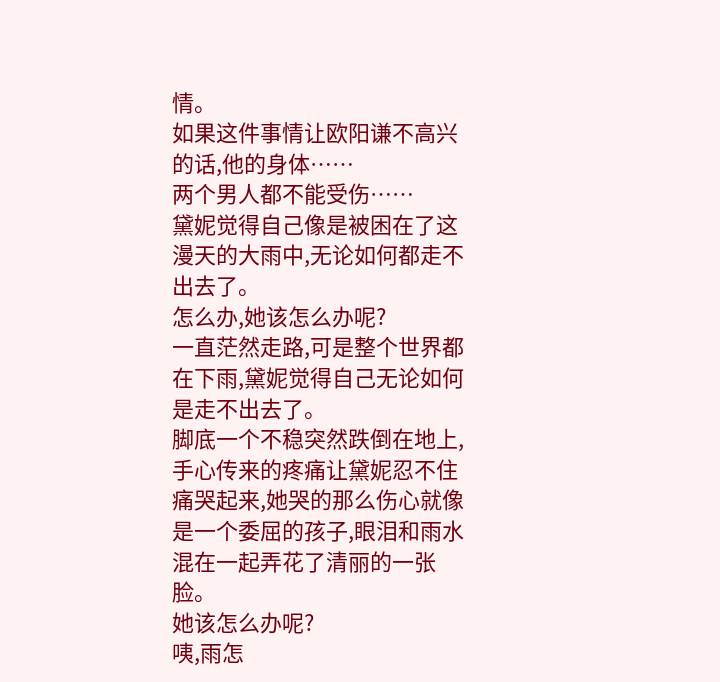情。
如果这件事情让欧阳谦不高兴的话,他的身体……
两个男人都不能受伤……
黛妮觉得自己像是被困在了这漫天的大雨中,无论如何都走不出去了。
怎么办,她该怎么办呢?
一直茫然走路,可是整个世界都在下雨,黛妮觉得自己无论如何是走不出去了。
脚底一个不稳突然跌倒在地上,手心传来的疼痛让黛妮忍不住痛哭起来,她哭的那么伤心就像是一个委屈的孩子,眼泪和雨水混在一起弄花了清丽的一张脸。
她该怎么办呢?
咦,雨怎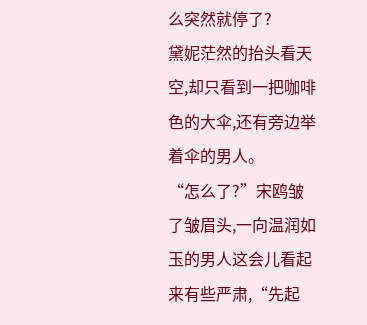么突然就停了?
黛妮茫然的抬头看天空,却只看到一把咖啡色的大伞,还有旁边举着伞的男人。
“怎么了?”宋鸥皱了皱眉头,一向温润如玉的男人这会儿看起来有些严肃,“先起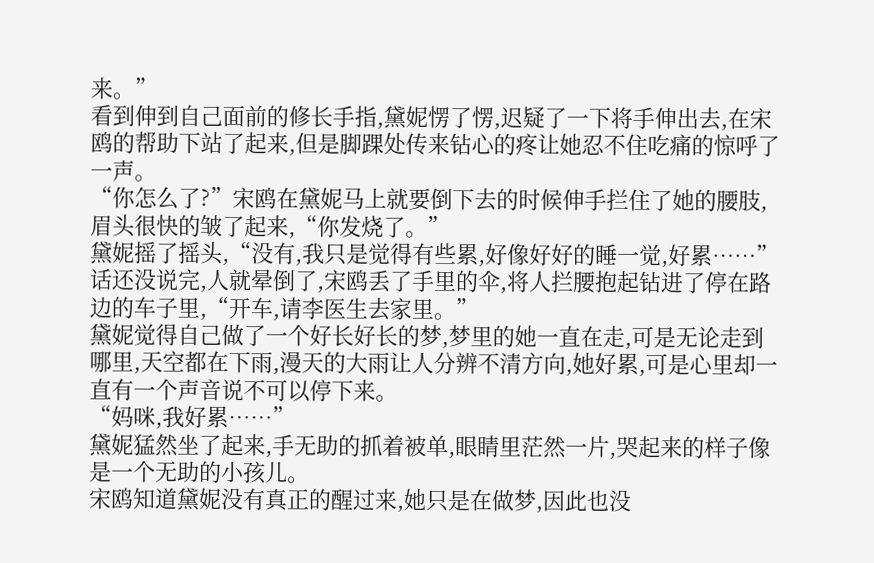来。”
看到伸到自己面前的修长手指,黛妮愣了愣,迟疑了一下将手伸出去,在宋鸥的帮助下站了起来,但是脚踝处传来钻心的疼让她忍不住吃痛的惊呼了一声。
“你怎么了?”宋鸥在黛妮马上就要倒下去的时候伸手拦住了她的腰肢,眉头很快的皱了起来,“你发烧了。”
黛妮摇了摇头,“没有,我只是觉得有些累,好像好好的睡一觉,好累……”
话还没说完,人就晕倒了,宋鸥丢了手里的伞,将人拦腰抱起钻进了停在路边的车子里,“开车,请李医生去家里。”
黛妮觉得自己做了一个好长好长的梦,梦里的她一直在走,可是无论走到哪里,天空都在下雨,漫天的大雨让人分辨不清方向,她好累,可是心里却一直有一个声音说不可以停下来。
“妈咪,我好累……”
黛妮猛然坐了起来,手无助的抓着被单,眼睛里茫然一片,哭起来的样子像是一个无助的小孩儿。
宋鸥知道黛妮没有真正的醒过来,她只是在做梦,因此也没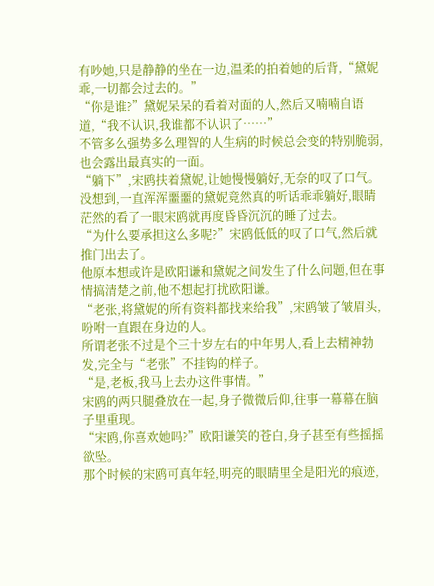有吵她,只是静静的坐在一边,温柔的拍着她的后背,“黛妮乖,一切都会过去的。”
“你是谁?”黛妮呆呆的看着对面的人,然后又喃喃自语道,“我不认识,我谁都不认识了……”
不管多么强势多么理智的人生病的时候总会变的特别脆弱,也会露出最真实的一面。
“躺下”,宋鸥扶着黛妮,让她慢慢躺好,无奈的叹了口气。
没想到,一直浑浑噩噩的黛妮竟然真的听话乖乖躺好,眼睛茫然的看了一眼宋鸥就再度昏昏沉沉的睡了过去。
“为什么要承担这么多呢?”宋鸥低低的叹了口气,然后就推门出去了。
他原本想或许是欧阳谦和黛妮之间发生了什么问题,但在事情搞清楚之前,他不想起打扰欧阳谦。
“老张,将黛妮的所有资料都找来给我”,宋鸥皱了皱眉头,吩咐一直跟在身边的人。
所谓老张不过是个三十岁左右的中年男人,看上去精神勃发,完全与“老张”不挂钩的样子。
“是,老板,我马上去办这件事情。”
宋鸥的两只腿叠放在一起,身子微微后仰,往事一幕幕在脑子里重现。
“宋鸥,你喜欢她吗?”欧阳谦笑的苍白,身子甚至有些摇摇欲坠。
那个时候的宋鸥可真年轻,明亮的眼睛里全是阳光的痕迹,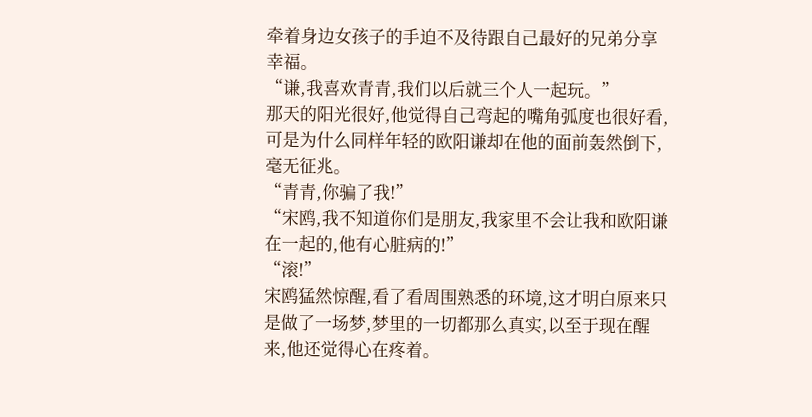牵着身边女孩子的手迫不及待跟自己最好的兄弟分享幸福。
“谦,我喜欢青青,我们以后就三个人一起玩。”
那天的阳光很好,他觉得自己弯起的嘴角弧度也很好看,可是为什么同样年轻的欧阳谦却在他的面前轰然倒下,毫无征兆。
“青青,你骗了我!”
“宋鸥,我不知道你们是朋友,我家里不会让我和欧阳谦在一起的,他有心脏病的!”
“滚!”
宋鸥猛然惊醒,看了看周围熟悉的环境,这才明白原来只是做了一场梦,梦里的一切都那么真实,以至于现在醒来,他还觉得心在疼着。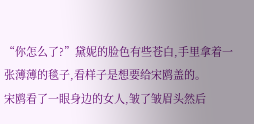“你怎么了?”黛妮的脸色有些苍白,手里拿着一张薄薄的毯子,看样子是想要给宋鸥盖的。
宋鸥看了一眼身边的女人,皱了皱眉头然后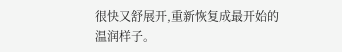很快又舒展开,重新恢复成最开始的温润样子。